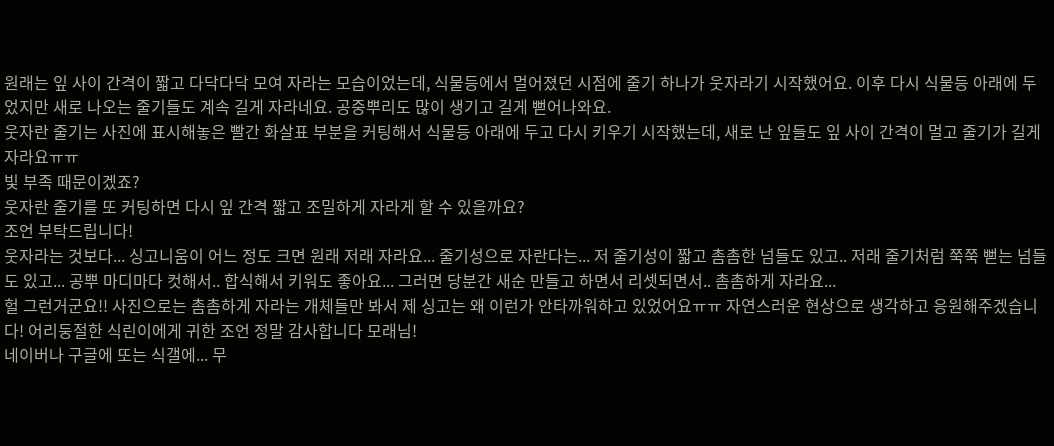원래는 잎 사이 간격이 짧고 다닥다닥 모여 자라는 모습이었는데, 식물등에서 멀어졌던 시점에 줄기 하나가 웃자라기 시작했어요. 이후 다시 식물등 아래에 두었지만 새로 나오는 줄기들도 계속 길게 자라네요. 공중뿌리도 많이 생기고 길게 뻗어나와요.
웃자란 줄기는 사진에 표시해놓은 빨간 화살표 부분을 커팅해서 식물등 아래에 두고 다시 키우기 시작했는데, 새로 난 잎들도 잎 사이 간격이 멀고 줄기가 길게 자라요ㅠㅠ
빛 부족 때문이겠죠?
웃자란 줄기를 또 커팅하면 다시 잎 간격 짧고 조밀하게 자라게 할 수 있을까요?
조언 부탁드립니다!
웃자라는 것보다... 싱고니움이 어느 정도 크면 원래 저래 자라요... 줄기성으로 자란다는... 저 줄기성이 짧고 촘촘한 넘들도 있고.. 저래 줄기처럼 쭉쭉 뻗는 넘들도 있고... 공뿌 마디마다 컷해서.. 합식해서 키워도 좋아요... 그러면 당분간 새순 만들고 하면서 리셋되면서.. 촘촘하게 자라요...
헐 그런거군요!! 사진으로는 촘촘하게 자라는 개체들만 봐서 제 싱고는 왜 이런가 안타까워하고 있었어요ㅠㅠ 자연스러운 현상으로 생각하고 응원해주겠습니다! 어리둥절한 식린이에게 귀한 조언 정말 감사합니다 모래님!
네이버나 구글에 또는 식갤에... 무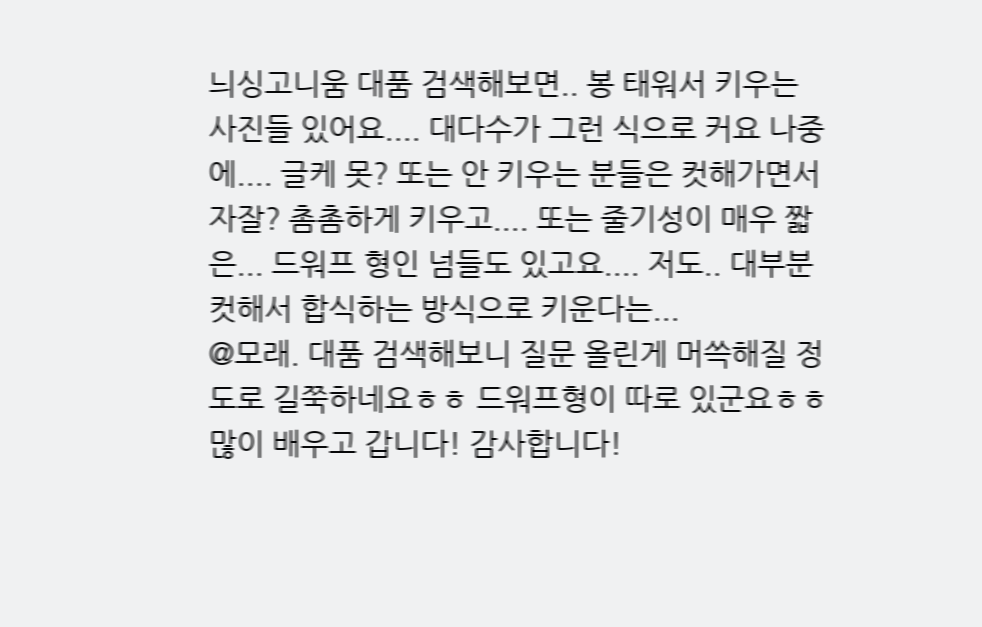늬싱고니움 대품 검색해보면.. 봉 태워서 키우는 사진들 있어요.... 대다수가 그런 식으로 커요 나중에.... 글케 못? 또는 안 키우는 분들은 컷해가면서 자잘? 촘촘하게 키우고.... 또는 줄기성이 매우 짧은... 드워프 형인 넘들도 있고요.... 저도.. 대부분 컷해서 합식하는 방식으로 키운다는...
@모래. 대품 검색해보니 질문 올린게 머쓱해질 정도로 길쭉하네요ㅎㅎ 드워프형이 따로 있군요ㅎㅎ 많이 배우고 갑니다! 감사합니다!